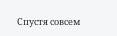Спустя совсем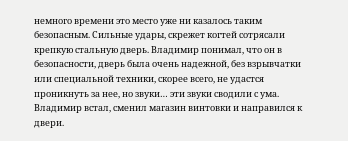немного времени это место уже ни казалось таким безопасным. Сильные удары, скрежет когтей сотрясали крепкую стальную дверь. Владимир понимал, что он в безопасности, дверь была очень надежной, без взрывчатки или специальной техники, скорее всего, не удастся проникнуть за нее, но звуки… эти звуки сводили с ума. Владимир встал, сменил магазин винтовки и направился к двери.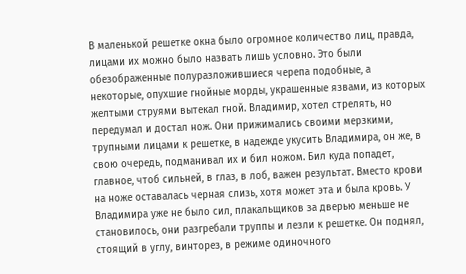В маленькой решетке окна было огромное количество лиц, правда, лицами их можно было назвать лишь условно. Это были обезображенные полуразложившиеся черепа подобные, а некоторые, опухшие гнойные морды, украшенные язвами, из которых желтыми струями вытекал гной. Владимир, хотел стрелять, но передумал и достал нож. Они прижимались своими мерзкими, трупными лицами к решетке, в надежде укусить Владимира, он же, в свою очередь, подманивал их и бил ножом. Бил куда попадет, главное, чтоб сильней, в глаз, в лоб, важен результат. Вместо крови на ноже оставалась черная слизь, хотя может эта и была кровь. У Владимира уже не было сил, плакальщиков за дверью меньше не становилось, они разгребали труппы и лезли к решетке. Он поднял, стоящий в углу, винторез, в режиме одиночного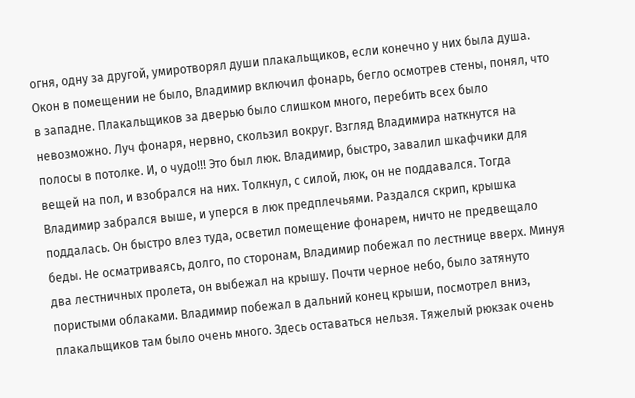огня, одну за другой, умиротворял души плакальщиков, если конечно у них была душа. Окон в помещении не было, Владимир включил фонарь, бегло осмотрев стены, понял, что в западне. Плакальщиков за дверью было слишком много, перебить всех было невозможно. Луч фонаря, нервно, скользил вокруг. Взгляд Владимира наткнутся на полосы в потолке. И, о чудо!!! Это был люк. Владимир, быстро, завалил шкафчики для вещей на пол, и взобрался на них. Толкнул, с силой, люк, он не поддавался. Тогда Владимир забрался выше, и уперся в люк предплечьями. Раздался скрип, крышка поддалась. Он быстро влез туда, осветил помещение фонарем, ничто не предвещало беды. Не осматриваясь, долго, по сторонам, Владимир побежал по лестнице вверх. Минуя два лестничных пролета, он выбежал на крышу. Почти черное небо, было затянуто пористыми облаками. Владимир побежал в дальний конец крыши, посмотрел вниз, плакальщиков там было очень много. Здесь оставаться нельзя. Тяжелый рюкзак очень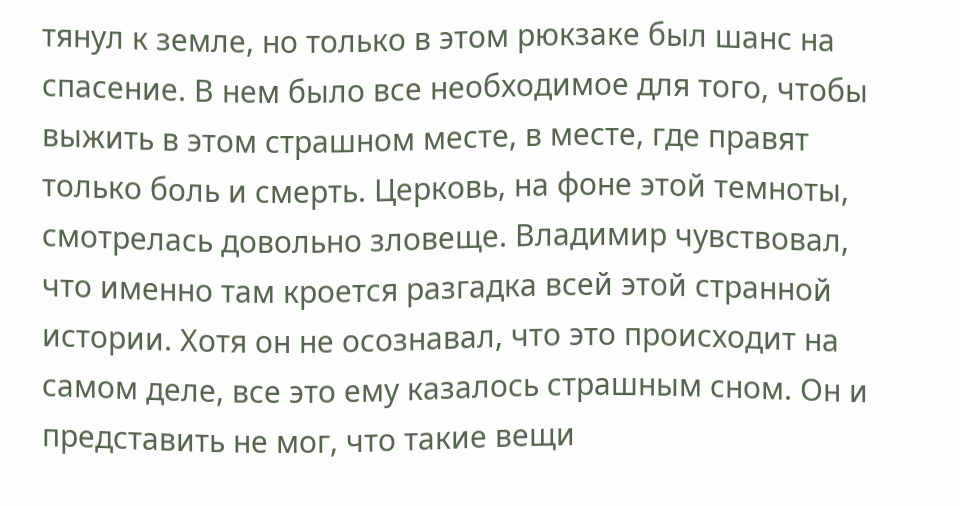тянул к земле, но только в этом рюкзаке был шанс на спасение. В нем было все необходимое для того, чтобы выжить в этом страшном месте, в месте, где правят только боль и смерть. Церковь, на фоне этой темноты, смотрелась довольно зловеще. Владимир чувствовал, что именно там кроется разгадка всей этой странной истории. Хотя он не осознавал, что это происходит на самом деле, все это ему казалось страшным сном. Он и представить не мог, что такие вещи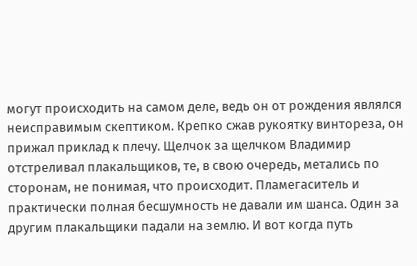могут происходить на самом деле, ведь он от рождения являлся неисправимым скептиком. Крепко сжав рукоятку винтореза, он прижал приклад к плечу. Щелчок за щелчком Владимир отстреливал плакальщиков, те, в свою очередь, метались по сторонам, не понимая, что происходит. Пламегаситель и практически полная бесшумность не давали им шанса. Один за другим плакальщики падали на землю. И вот когда путь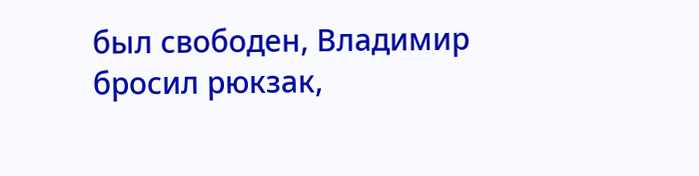был свободен, Владимир бросил рюкзак,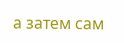а затем сам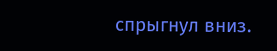спрыгнул вниз.